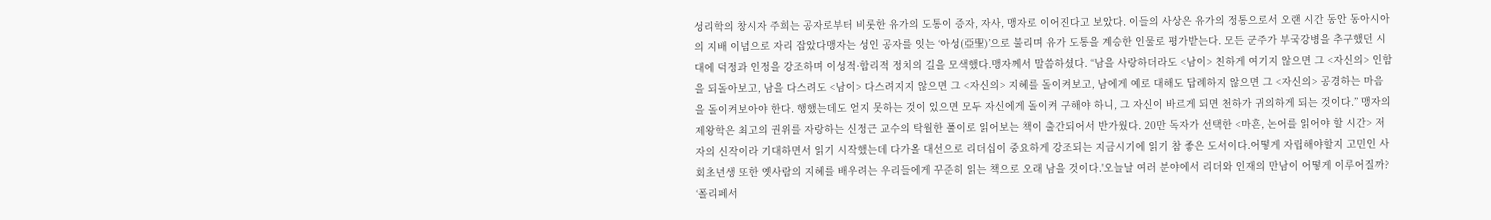성리학의 창시자 주희는 공자로부터 비롯한 유가의 도통이 증자, 자사, 맹자로 이어진다고 보았다. 이들의 사상은 유가의 정통으로서 오랜 시간 동안 동아시아의 지배 이념으로 자리 잡았다맹자는 성인 공자를 잇는 ‘아성(亞聖)’으로 불리며 유가 도통을 계승한 인물로 평가받는다. 모든 군주가 부국강병을 추구했던 시대에 덕정과 인정을 강조하며 이성적·합리적 정치의 길을 모색했다.맹자께서 말씀하셨다. “남을 사랑하더라도 <남이> 친하게 여기지 않으면 그 <자신의> 인함을 되돌아보고, 남을 다스려도 <남이> 다스려지지 않으면 그 <자신의> 지혜를 돌이켜보고, 남에게 예로 대해도 답례하지 않으면 그 <자신의> 공경하는 마음을 돌이켜보아야 한다. 행했는데도 얻지 못하는 것이 있으면 모두 자신에게 돌이켜 구해야 하니, 그 자신이 바르게 되면 천하가 귀의하게 되는 것이다.” 맹자의 제왕학은 최고의 권위를 자랑하는 신정근 교수의 탁월한 풀이로 읽어보는 책이 출간되어서 반가웠다. 20만 독자가 선택한 <마흔, 논어를 읽어야 할 시간> 저자의 신작이라 기대하면서 읽기 시작했는데 다가올 대선으로 리더십이 중요하게 강조되는 지금시기에 읽기 참 좋은 도서이다.어떻게 자립해야할지 고민인 사회초년생 또한 옛사람의 지혜를 배우려는 우리들에게 꾸준히 읽는 책으로 오래 남을 것이다.'오늘날 여러 분야에서 리더와 인재의 만남이 어떻게 이루어질까? ‘폴리페서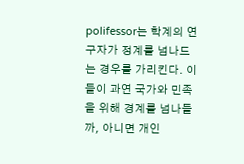polifessor는 학계의 연구자가 정계를 넘나드는 경우를 가리킨다. 이들이 과연 국가와 민족을 위해 경계를 넘나들까, 아니면 개인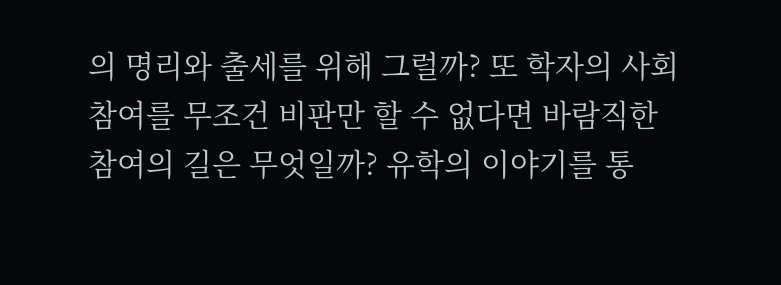의 명리와 출세를 위해 그럴까? 또 학자의 사회참여를 무조건 비판만 할 수 없다면 바람직한 참여의 길은 무엇일까? 유학의 이야기를 통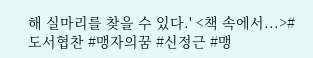해 실마리를 찾을 수 있다.' <책 속에서...>#도서협찬 #맹자의꿈 #신정근 #맹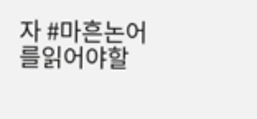자 #마흔논어를읽어야할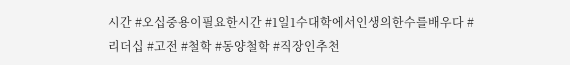시간 #오십중용이필요한시간 #1일1수대학에서인생의한수를배우다 #리더십 #고전 #철학 #동양철학 #직장인추천